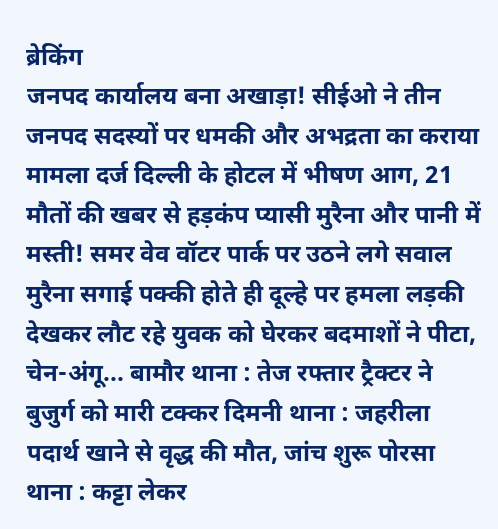ब्रेकिंग
जनपद कार्यालय बना अखाड़ा! सीईओ ने तीन जनपद सदस्यों पर धमकी और अभद्रता का कराया मामला दर्ज दिल्ली के होटल में भीषण आग, 21 मौतों की खबर से हड़कंप प्यासी मुरैना और पानी में मस्ती! समर वेव वॉटर पार्क पर उठने लगे सवाल मुरैना सगाई पक्की होते ही दूल्हे पर हमला लड़की देखकर लौट रहे युवक को घेरकर बदमाशों ने पीटा, चेन-अंगू... बामौर थाना : तेज रफ्तार ट्रैक्टर ने बुजुर्ग को मारी टक्कर दिमनी थाना : जहरीला पदार्थ खाने से वृद्ध की मौत, जांच शुरू पोरसा थाना : कट्टा लेकर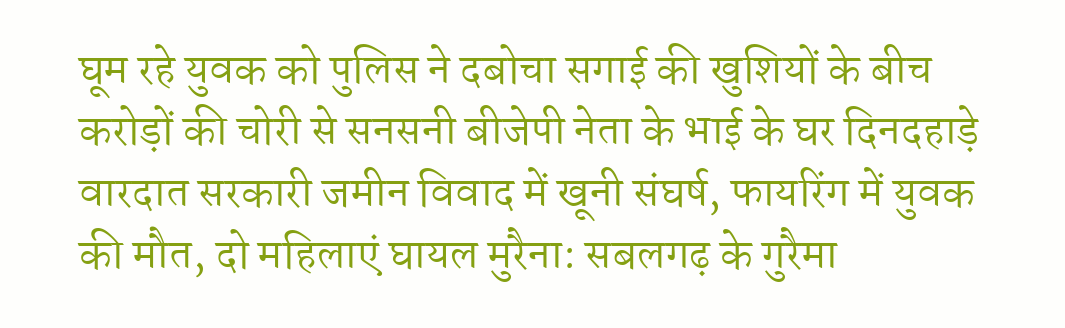घूम रहे युवक को पुलिस ने दबोचा सगाई की खुशियों के बीच करोड़ों की चोरी से सनसनी बीजेपी नेता के भाई के घर दिनदहाड़े वारदात सरकारी जमीन विवाद में खूनी संघर्ष, फायरिंग में युवक की मौत, दो महिलाएं घायल मुरैना: सबलगढ़ के गुरैमा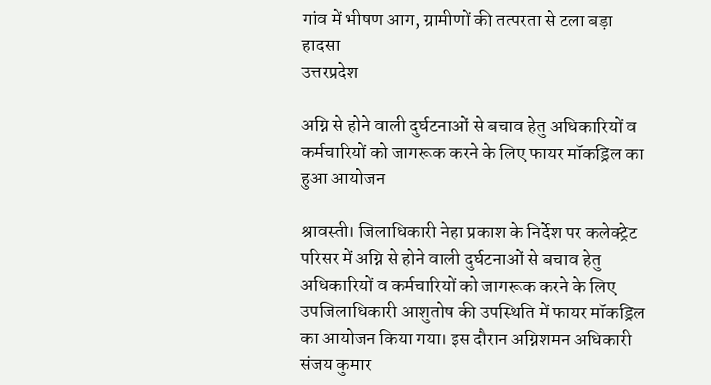गांव में भीषण आग, ग्रामीणों की तत्परता से टला बड़ा हादसा
उत्तरप्रदेश

अग्नि से होने वाली दुर्घटनाओं से बचाव हेतु अधिकारियों व कर्मचारियों को जागरूक करने के लिए फायर मॉकड्रिल का हुआ आयोजन

श्रावस्ती। जिलाधिकारी नेहा प्रकाश के निर्देश पर कलेक्ट्रेट परिसर में अग्नि से होने वाली दुर्घटनाओं से बचाव हेतु अधिकारियों व कर्मचारियों को जागरूक करने के लिए उपजिलाधिकारी आशुतोष की उपस्थिति में फायर मॉकड्रिल का आयोजन किया गया। इस दौरान अग्निशमन अधिकारी संजय कुमार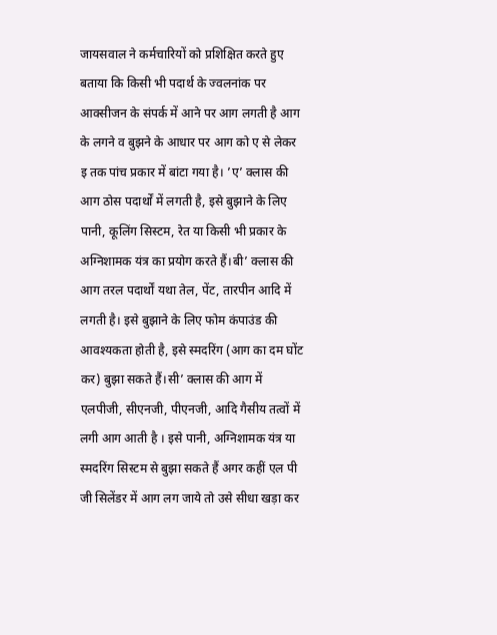जायसवाल ने कर्मचारियों को प्रशिक्षित करते हुए बताया कि किसी भी पदार्थ के ज्वलनांक पर आक्सीजन के संपर्क में आने पर आग लगती है आग के लगने व बुझने के आधार पर आग को ए से लेकर इ तक पांच प्रकार में बांटा गया है। ’ए’ क्लास की आग ठोस पदार्थों में लगती है, इसे बुझाने के लिए पानी, कूलिंग सिस्टम, रेत या किसी भी प्रकार के अग्निशामक यंत्र का प्रयोग करते हैं।बी’ क्लास की आग तरल पदार्थों यथा तेल, पेंट, तारपीन आदि में लगती है। इसे बुझाने के लिए फोम कंपाउंड की आवश्यकता होती है, इसे स्मदरिंग (आग का दम घोंट कर) बुझा सकते हैं।सी’ क्लास की आग में एलपीजी, सीएनजी, पीएनजी, आदि गैसीय तत्वों में लगी आग आती है । इसे पानी, अग्निशामक यंत्र या स्मदरिंग सिस्टम से बुझा सकते हैं अगर कहीं एल पी जी सिलेंडर में आग लग जाये तो उसे सीधा खड़ा कर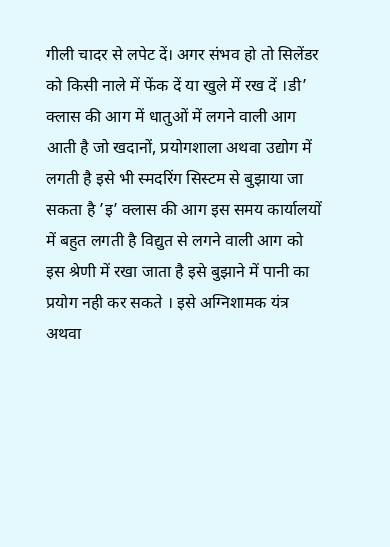गीली चादर से लपेट दें। अगर संभव हो तो सिलेंडर को किसी नाले में फेंक दें या खुले में रख दें ।डी’ क्लास की आग में धातुओं में लगने वाली आग आती है जो खदानों, प्रयोगशाला अथवा उद्योग में लगती है इसे भी स्मदरिंग सिस्टम से बुझाया जा सकता है ’इ’ क्लास की आग इस समय कार्यालयों में बहुत लगती है विद्युत से लगने वाली आग को इस श्रेणी में रखा जाता है इसे बुझाने में पानी का प्रयोग नही कर सकते । इसे अग्निशामक यंत्र अथवा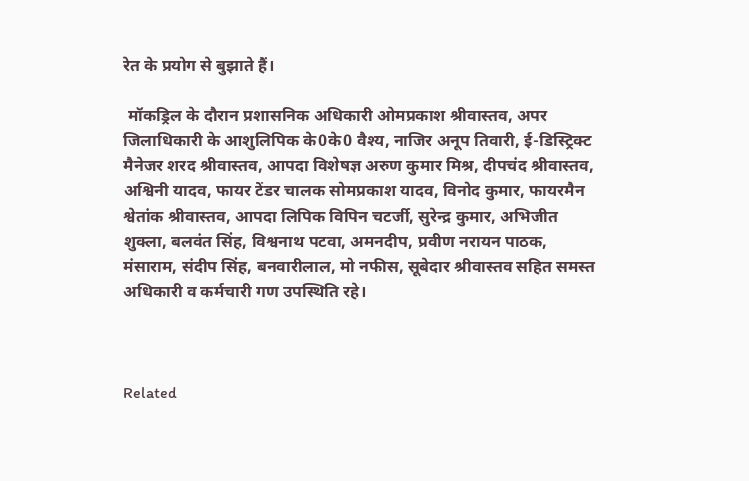रेत के प्रयोग से बुझाते हैं।

 मॉकड्रिल के दौरान प्रशासनिक अधिकारी ओमप्रकाश श्रीवास्तव, अपर जिलाधिकारी के आशुलिपिक के0के0 वैश्य, नाजिर अनूप तिवारी, ई-डिस्ट्रिक्ट मैनेजर शरद श्रीवास्तव, आपदा विशेषज्ञ अरुण कुमार मिश्र, दीपचंद श्रीवास्तव, अश्विनी यादव, फायर टेंडर चालक सोमप्रकाश यादव, विनोद कुमार, फायरमैन श्वेतांक श्रीवास्तव, आपदा लिपिक विपिन चटर्जी, सुरेन्द्र कुमार, अभिजीत शुक्ला, बलवंत सिंह, विश्वनाथ पटवा, अमनदीप, प्रवीण नरायन पाठक, मंसाराम, संदीप सिंह, बनवारीलाल, मो नफीस, सूबेदार श्रीवास्तव सहित समस्त अधिकारी व कर्मचारी गण उपस्थिति रहे।



Related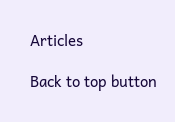Articles

Back to top button